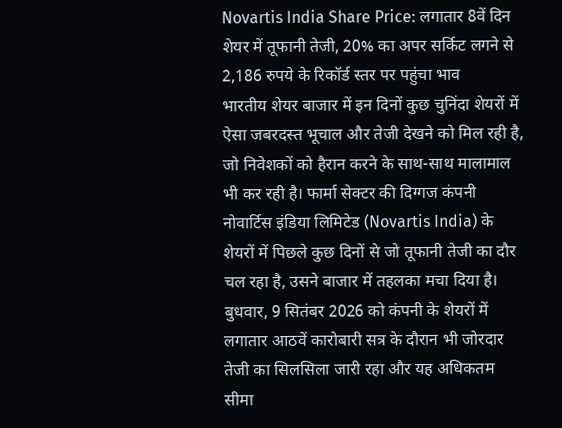Novartis India Share Price: लगातार 8वें दिन शेयर में तूफानी तेजी, 20% का अपर सर्किट लगने से 2,186 रुपये के रिकॉर्ड स्तर पर पहुंचा भाव
भारतीय शेयर बाजार में इन दिनों कुछ चुनिंदा शेयरों में ऐसा जबरदस्त भूचाल और तेजी देखने को मिल रही है, जो निवेशकों को हैरान करने के साथ-साथ मालामाल भी कर रही है। फार्मा सेक्टर की दिग्गज कंपनी नोवार्टिस इंडिया लिमिटेड (Novartis India) के शेयरों में पिछले कुछ दिनों से जो तूफानी तेजी का दौर चल रहा है, उसने बाजार में तहलका मचा दिया है। बुधवार, 9 सितंबर 2026 को कंपनी के शेयरों में लगातार आठवें कारोबारी सत्र के दौरान भी जोरदार तेजी का सिलसिला जारी रहा और यह अधिकतम सीमा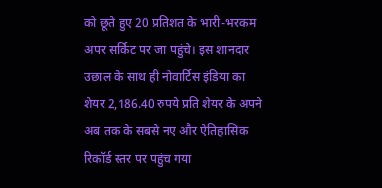को छूते हुए 20 प्रतिशत के भारी-भरकम अपर सर्किट पर जा पहुंचे। इस शानदार उछाल के साथ ही नोवार्टिस इंडिया का शेयर 2,186.40 रुपये प्रति शेयर के अपने अब तक के सबसे नए और ऐतिहासिक रिकॉर्ड स्तर पर पहुंच गया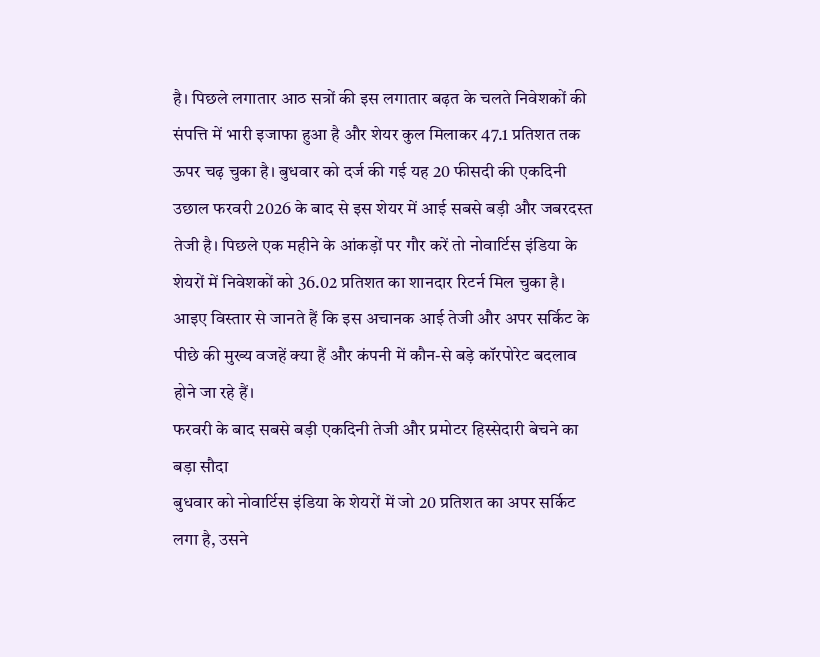है। पिछले लगातार आठ सत्रों की इस लगातार बढ़त के चलते निवेशकों की संपत्ति में भारी इजाफा हुआ है और शेयर कुल मिलाकर 47.1 प्रतिशत तक ऊपर चढ़ चुका है। बुधवार को दर्ज की गई यह 20 फीसदी की एकदिनी उछाल फरवरी 2026 के बाद से इस शेयर में आई सबसे बड़ी और जबरदस्त तेजी है। पिछले एक महीने के आंकड़ों पर गौर करें तो नोवार्टिस इंडिया के शेयरों में निवेशकों को 36.02 प्रतिशत का शानदार रिटर्न मिल चुका है। आइए विस्तार से जानते हैं कि इस अचानक आई तेजी और अपर सर्किट के पीछे की मुख्य वजहें क्या हैं और कंपनी में कौन-से बड़े कॉरपोरेट बदलाव होने जा रहे हैं।
फरवरी के बाद सबसे बड़ी एकदिनी तेजी और प्रमोटर हिस्सेदारी बेचने का बड़ा सौदा
बुधवार को नोवार्टिस इंडिया के शेयरों में जो 20 प्रतिशत का अपर सर्किट लगा है, उसने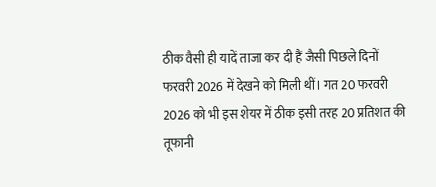ठीक वैसी ही यादें ताजा कर दी हैं जैसी पिछले दिनों फरवरी 2026 में देखने को मिली थीं। गत 20 फरवरी 2026 को भी इस शेयर में ठीक इसी तरह 20 प्रतिशत की तूफानी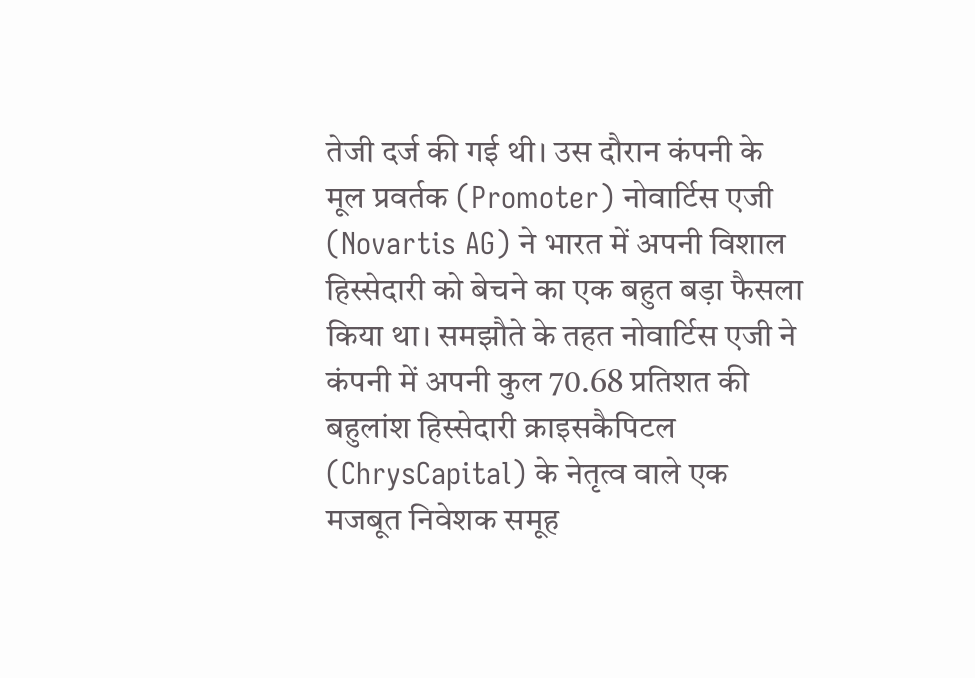तेजी दर्ज की गई थी। उस दौरान कंपनी के मूल प्रवर्तक (Promoter) नोवार्टिस एजी (Novartis AG) ने भारत में अपनी विशाल हिस्सेदारी को बेचने का एक बहुत बड़ा फैसला किया था। समझौते के तहत नोवार्टिस एजी ने कंपनी में अपनी कुल 70.68 प्रतिशत की बहुलांश हिस्सेदारी क्राइसकैपिटल (ChrysCapital) के नेतृत्व वाले एक मजबूत निवेशक समूह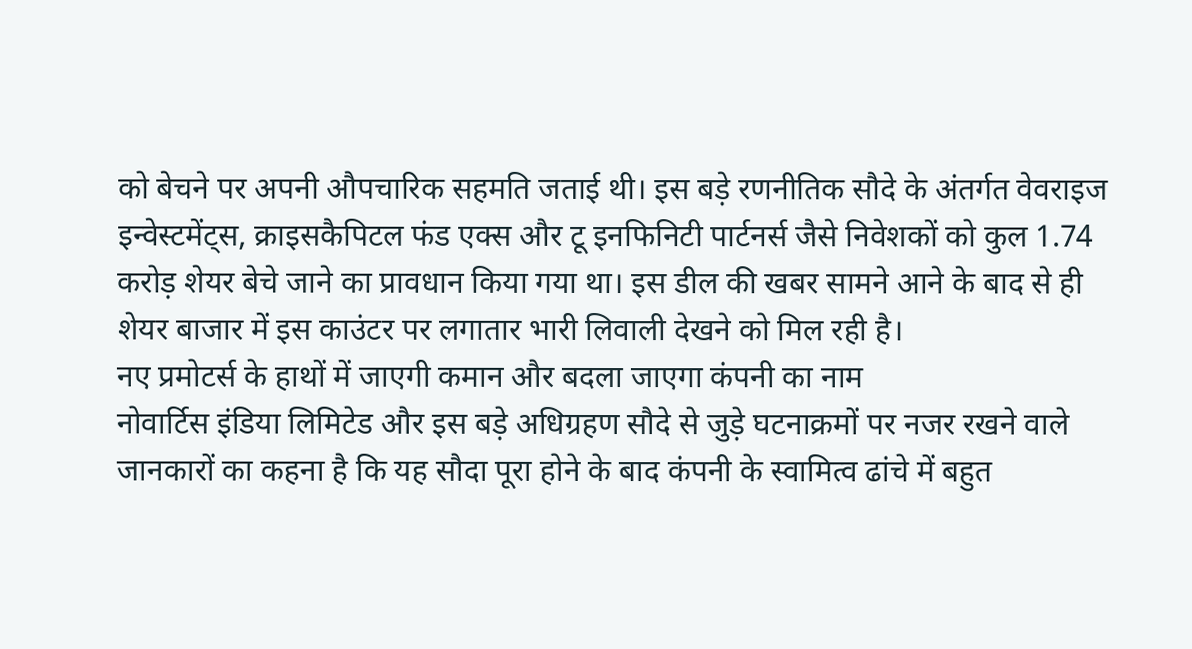को बेचने पर अपनी औपचारिक सहमति जताई थी। इस बड़े रणनीतिक सौदे के अंतर्गत वेवराइज इन्वेस्टमेंट्स, क्राइसकैपिटल फंड एक्स और टू इनफिनिटी पार्टनर्स जैसे निवेशकों को कुल 1.74 करोड़ शेयर बेचे जाने का प्रावधान किया गया था। इस डील की खबर सामने आने के बाद से ही शेयर बाजार में इस काउंटर पर लगातार भारी लिवाली देखने को मिल रही है।
नए प्रमोटर्स के हाथों में जाएगी कमान और बदला जाएगा कंपनी का नाम
नोवार्टिस इंडिया लिमिटेड और इस बड़े अधिग्रहण सौदे से जुड़े घटनाक्रमों पर नजर रखने वाले जानकारों का कहना है कि यह सौदा पूरा होने के बाद कंपनी के स्वामित्व ढांचे में बहुत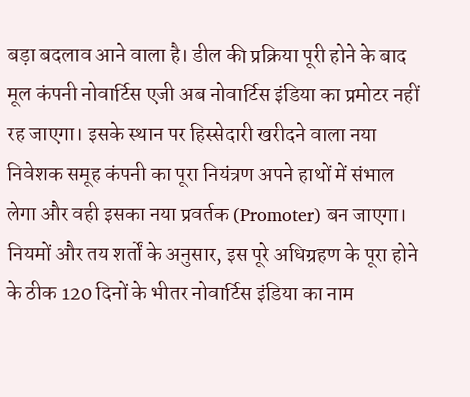बड़ा बदलाव आने वाला है। डील की प्रक्रिया पूरी होने के बाद मूल कंपनी नोवार्टिस एजी अब नोवार्टिस इंडिया का प्रमोटर नहीं रह जाएगा। इसके स्थान पर हिस्सेदारी खरीदने वाला नया निवेशक समूह कंपनी का पूरा नियंत्रण अपने हाथों में संभाल लेगा और वही इसका नया प्रवर्तक (Promoter) बन जाएगा। नियमों और तय शर्तों के अनुसार, इस पूरे अधिग्रहण के पूरा होने के ठीक 120 दिनों के भीतर नोवार्टिस इंडिया का नाम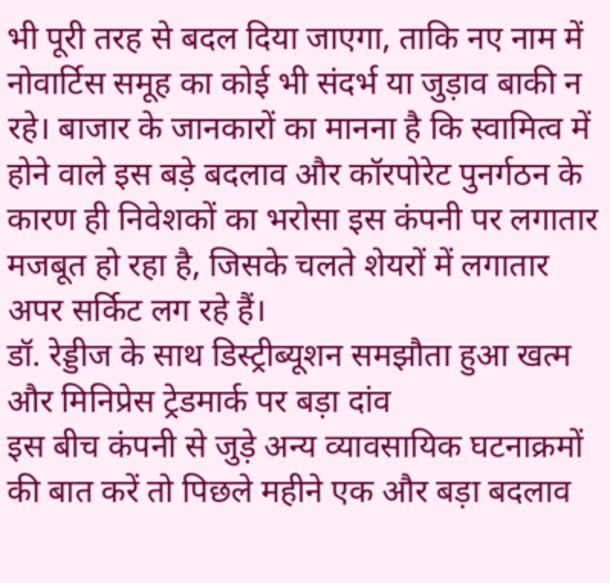भी पूरी तरह से बदल दिया जाएगा, ताकि नए नाम में नोवार्टिस समूह का कोई भी संदर्भ या जुड़ाव बाकी न रहे। बाजार के जानकारों का मानना है कि स्वामित्व में होने वाले इस बड़े बदलाव और कॉरपोरेट पुनर्गठन के कारण ही निवेशकों का भरोसा इस कंपनी पर लगातार मजबूत हो रहा है, जिसके चलते शेयरों में लगातार अपर सर्किट लग रहे हैं।
डॉ. रेड्डीज के साथ डिस्ट्रीब्यूशन समझौता हुआ खत्म और मिनिप्रेस ट्रेडमार्क पर बड़ा दांव
इस बीच कंपनी से जुड़े अन्य व्यावसायिक घटनाक्रमों की बात करें तो पिछले महीने एक और बड़ा बदलाव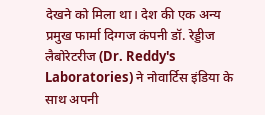देखने को मिला था। देश की एक अन्य प्रमुख फार्मा दिग्गज कंपनी डॉ. रेड्डीज लैबोरेटरीज (Dr. Reddy's Laboratories) ने नोवार्टिस इंडिया के साथ अपनी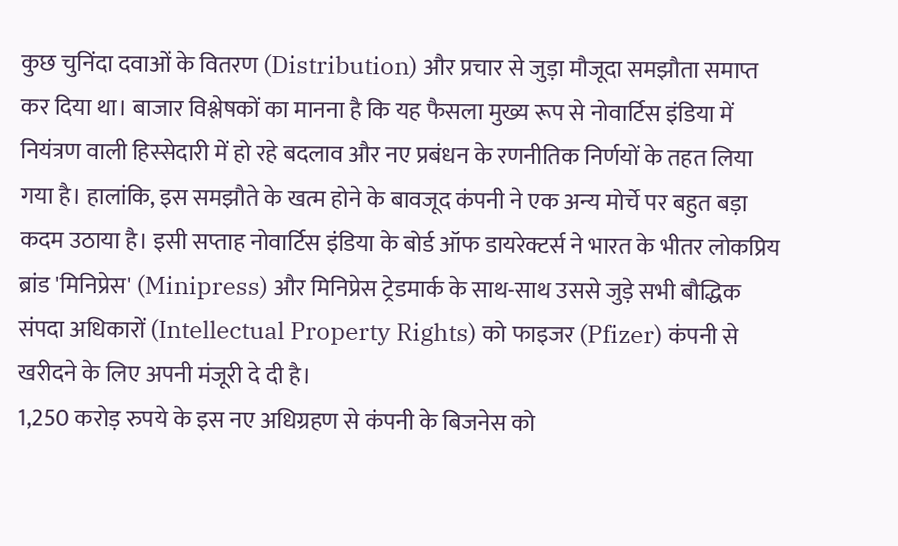कुछ चुनिंदा दवाओं के वितरण (Distribution) और प्रचार से जुड़ा मौजूदा समझौता समाप्त कर दिया था। बाजार विश्लेषकों का मानना है कि यह फैसला मुख्य रूप से नोवार्टिस इंडिया में नियंत्रण वाली हिस्सेदारी में हो रहे बदलाव और नए प्रबंधन के रणनीतिक निर्णयों के तहत लिया गया है। हालांकि, इस समझौते के खत्म होने के बावजूद कंपनी ने एक अन्य मोर्चे पर बहुत बड़ा कदम उठाया है। इसी सप्ताह नोवार्टिस इंडिया के बोर्ड ऑफ डायरेक्टर्स ने भारत के भीतर लोकप्रिय ब्रांड 'मिनिप्रेस' (Minipress) और मिनिप्रेस ट्रेडमार्क के साथ-साथ उससे जुड़े सभी बौद्धिक संपदा अधिकारों (Intellectual Property Rights) को फाइजर (Pfizer) कंपनी से खरीदने के लिए अपनी मंजूरी दे दी है।
1,250 करोड़ रुपये के इस नए अधिग्रहण से कंपनी के बिजनेस को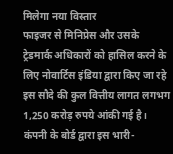मिलेगा नया विस्तार
फाइजर से मिनिप्रेस और उसके ट्रेडमार्क अधिकारों को हासिल करने के लिए नोवार्टिस इंडिया द्वारा किए जा रहे इस सौदे की कुल वित्तीय लागत लगभग 1,250 करोड़ रुपये आंकी गई है। कंपनी के बोर्ड द्वारा इस भारी-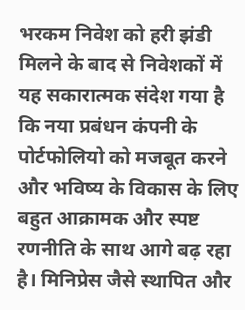भरकम निवेश को हरी झंडी मिलने के बाद से निवेशकों में यह सकारात्मक संदेश गया है कि नया प्रबंधन कंपनी के पोर्टफोलियो को मजबूत करने और भविष्य के विकास के लिए बहुत आक्रामक और स्पष्ट रणनीति के साथ आगे बढ़ रहा है। मिनिप्रेस जैसे स्थापित और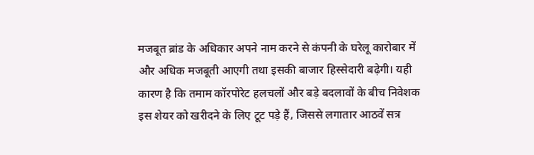मजबूत ब्रांड के अधिकार अपने नाम करने से कंपनी के घरेलू कारोबार में और अधिक मजबूती आएगी तथा इसकी बाजार हिस्सेदारी बढ़ेगी। यही कारण है कि तमाम कॉरपोरेट हलचलों और बड़े बदलावों के बीच निवेशक इस शेयर को खरीदने के लिए टूट पड़े हैं, जिससे लगातार आठवें सत्र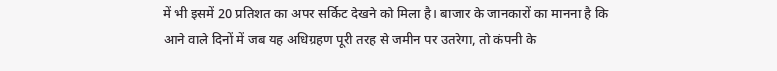में भी इसमें 20 प्रतिशत का अपर सर्किट देखने को मिला है। बाजार के जानकारों का मानना है कि आने वाले दिनों में जब यह अधिग्रहण पूरी तरह से जमीन पर उतरेगा, तो कंपनी के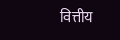वित्तीय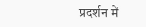प्रदर्शन में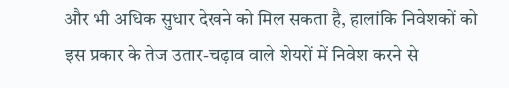और भी अधिक सुधार देखने को मिल सकता है, हालांकि निवेशकों को इस प्रकार के तेज उतार-चढ़ाव वाले शेयरों में निवेश करने से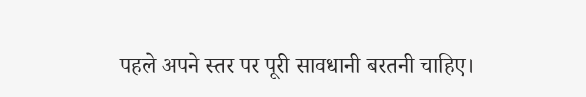पहले अपने स्तर पर पूरी सावधानी बरतनी चाहिए।